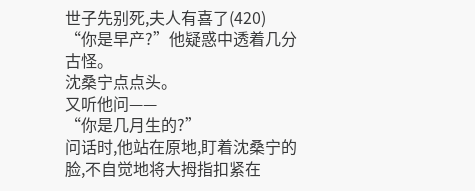世子先别死,夫人有喜了(420)
“你是早产?”他疑惑中透着几分古怪。
沈桑宁点点头。
又听他问——
“你是几月生的?”
问话时,他站在原地,盯着沈桑宁的脸,不自觉地将大拇指扣紧在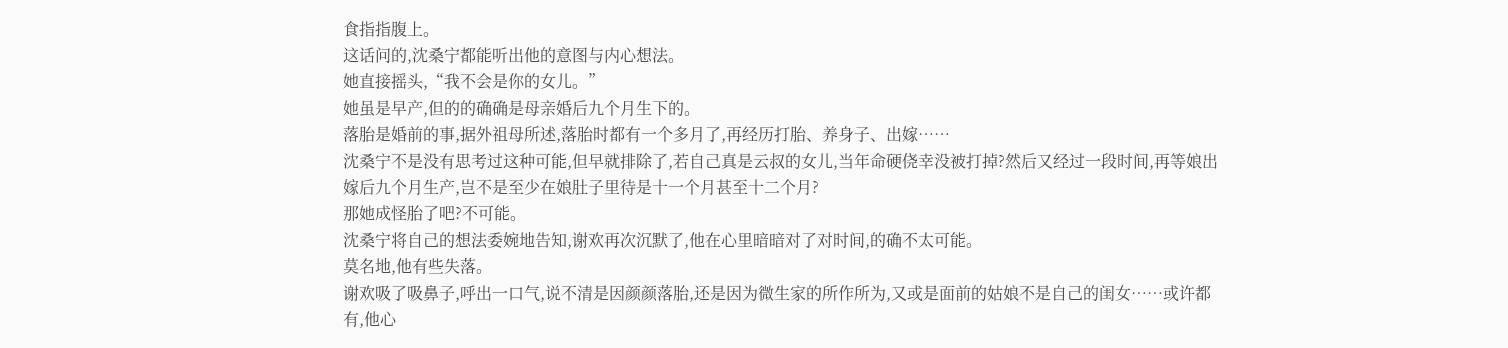食指指腹上。
这话问的,沈桑宁都能听出他的意图与内心想法。
她直接摇头,“我不会是你的女儿。”
她虽是早产,但的的确确是母亲婚后九个月生下的。
落胎是婚前的事,据外祖母所述,落胎时都有一个多月了,再经历打胎、养身子、出嫁……
沈桑宁不是没有思考过这种可能,但早就排除了,若自己真是云叔的女儿,当年命硬侥幸没被打掉?然后又经过一段时间,再等娘出嫁后九个月生产,岂不是至少在娘肚子里待是十一个月甚至十二个月?
那她成怪胎了吧?不可能。
沈桑宁将自己的想法委婉地告知,谢欢再次沉默了,他在心里暗暗对了对时间,的确不太可能。
莫名地,他有些失落。
谢欢吸了吸鼻子,呼出一口气,说不清是因颜颜落胎,还是因为微生家的所作所为,又或是面前的姑娘不是自己的闺女……或许都有,他心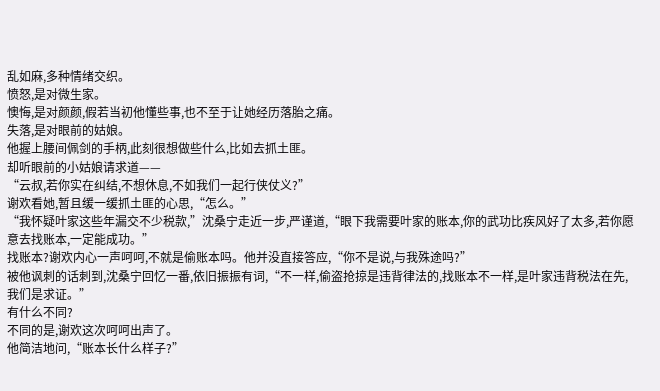乱如麻,多种情绪交织。
愤怒,是对微生家。
懊悔,是对颜颜,假若当初他懂些事,也不至于让她经历落胎之痛。
失落,是对眼前的姑娘。
他握上腰间佩剑的手柄,此刻很想做些什么,比如去抓土匪。
却听眼前的小姑娘请求道——
“云叔,若你实在纠结,不想休息,不如我们一起行侠仗义?”
谢欢看她,暂且缓一缓抓土匪的心思,“怎么。”
“我怀疑叶家这些年漏交不少税款,”沈桑宁走近一步,严谨道,“眼下我需要叶家的账本,你的武功比疾风好了太多,若你愿意去找账本,一定能成功。”
找账本?谢欢内心一声呵呵,不就是偷账本吗。他并没直接答应,“你不是说,与我殊途吗?”
被他讽刺的话刺到,沈桑宁回忆一番,依旧振振有词,“不一样,偷盗抢掠是违背律法的,找账本不一样,是叶家违背税法在先,我们是求证。”
有什么不同?
不同的是,谢欢这次呵呵出声了。
他简洁地问,“账本长什么样子?”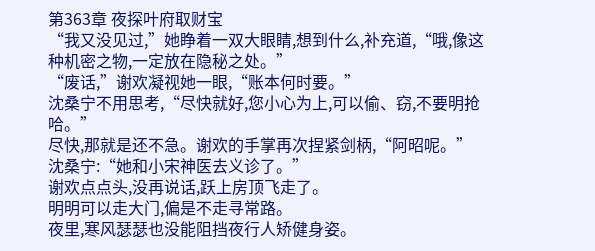第363章 夜探叶府取财宝
“我又没见过,”她睁着一双大眼睛,想到什么,补充道,“哦,像这种机密之物,一定放在隐秘之处。”
“废话,”谢欢凝视她一眼,“账本何时要。”
沈桑宁不用思考,“尽快就好,您小心为上,可以偷、窃,不要明抢哈。”
尽快,那就是还不急。谢欢的手掌再次捏紧剑柄,“阿昭呢。”
沈桑宁:“她和小宋神医去义诊了。”
谢欢点点头,没再说话,跃上房顶飞走了。
明明可以走大门,偏是不走寻常路。
夜里,寒风瑟瑟也没能阻挡夜行人矫健身姿。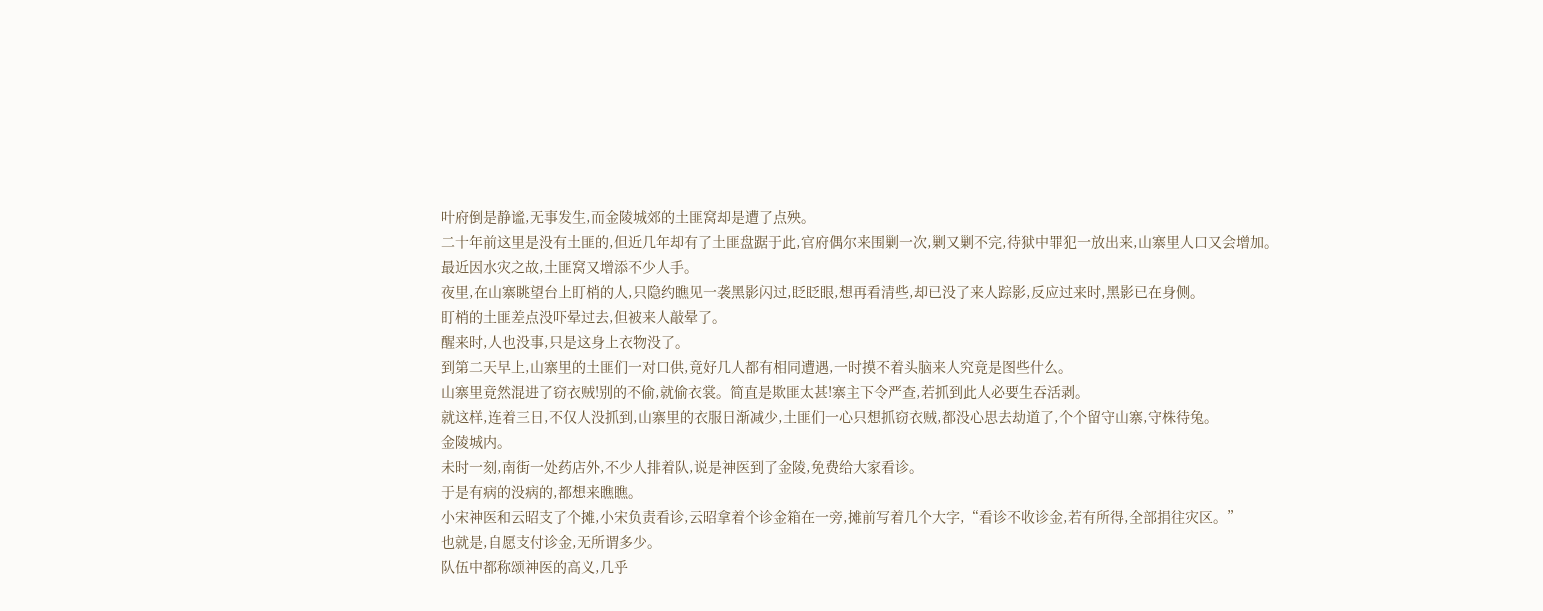叶府倒是静谧,无事发生,而金陵城郊的土匪窝却是遭了点殃。
二十年前这里是没有土匪的,但近几年却有了土匪盘踞于此,官府偶尔来围剿一次,剿又剿不完,待狱中罪犯一放出来,山寨里人口又会增加。
最近因水灾之故,土匪窝又增添不少人手。
夜里,在山寨眺望台上盯梢的人,只隐约瞧见一袭黑影闪过,眨眨眼,想再看清些,却已没了来人踪影,反应过来时,黑影已在身侧。
盯梢的土匪差点没吓晕过去,但被来人敲晕了。
醒来时,人也没事,只是这身上衣物没了。
到第二天早上,山寨里的土匪们一对口供,竟好几人都有相同遭遇,一时摸不着头脑来人究竟是图些什么。
山寨里竟然混进了窃衣贼!别的不偷,就偷衣裳。简直是欺匪太甚!寨主下令严查,若抓到此人必要生吞活剥。
就这样,连着三日,不仅人没抓到,山寨里的衣服日渐减少,土匪们一心只想抓窃衣贼,都没心思去劫道了,个个留守山寨,守株待兔。
金陵城内。
未时一刻,南街一处药店外,不少人排着队,说是神医到了金陵,免费给大家看诊。
于是有病的没病的,都想来瞧瞧。
小宋神医和云昭支了个摊,小宋负责看诊,云昭拿着个诊金箱在一旁,摊前写着几个大字,“看诊不收诊金,若有所得,全部捐往灾区。”
也就是,自愿支付诊金,无所谓多少。
队伍中都称颂神医的高义,几乎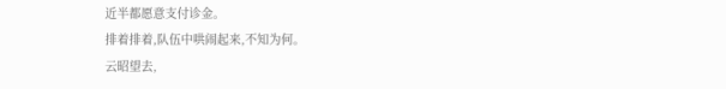近半都愿意支付诊金。
排着排着,队伍中哄闹起来,不知为何。
云昭望去,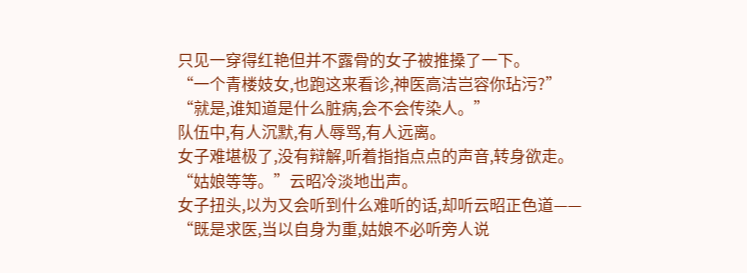只见一穿得红艳但并不露骨的女子被推搡了一下。
“一个青楼妓女,也跑这来看诊,神医高洁岂容你玷污?”
“就是,谁知道是什么脏病,会不会传染人。”
队伍中,有人沉默,有人辱骂,有人远离。
女子难堪极了,没有辩解,听着指指点点的声音,转身欲走。
“姑娘等等。”云昭冷淡地出声。
女子扭头,以为又会听到什么难听的话,却听云昭正色道——
“既是求医,当以自身为重,姑娘不必听旁人说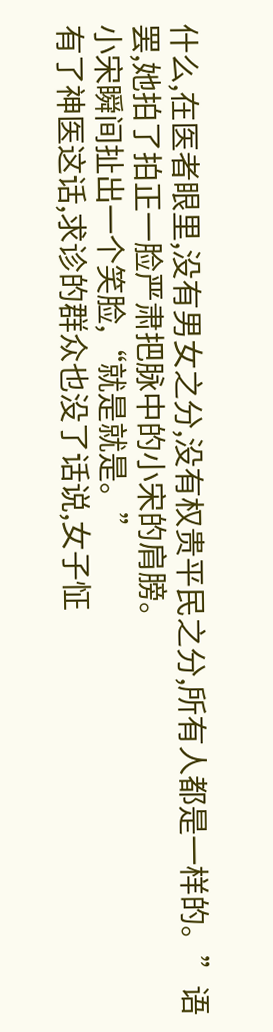什么,在医者眼里,没有男女之分,没有权贵平民之分,所有人都是一样的。”语罢,她拍了拍正一脸严肃把脉中的小宋的肩膀。
小宋瞬间扯出一个笑脸,“就是就是。”
有了神医这话,求诊的群众也没了话说,女子怔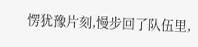愣犹豫片刻,慢步回了队伍里,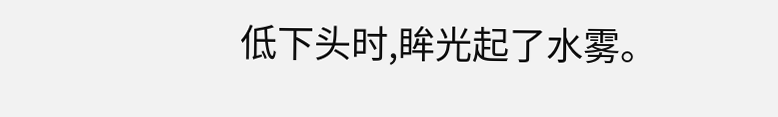低下头时,眸光起了水雾。